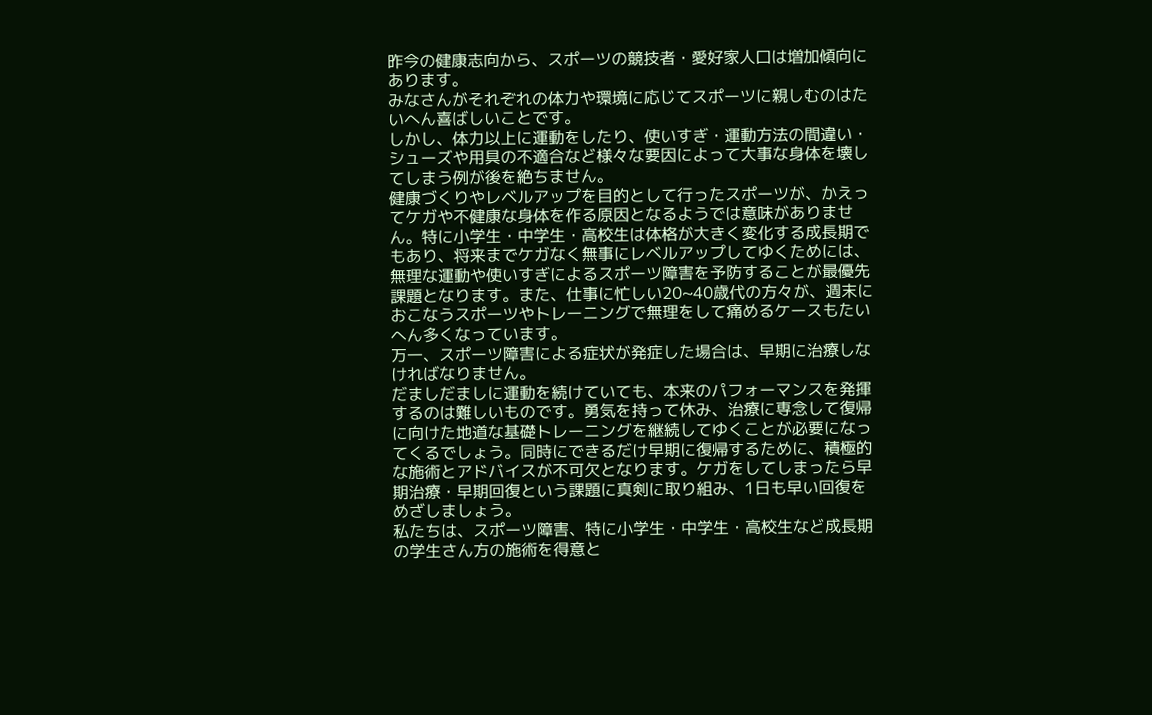昨今の健康志向から、スポーツの競技者・愛好家人口は増加傾向にあります。
みなさんがそれぞれの体力や環境に応じてスポーツに親しむのはたいへん喜ばしいことです。
しかし、体力以上に運動をしたり、使いすぎ・運動方法の間違い・シューズや用具の不適合など様々な要因によって大事な身体を壊してしまう例が後を絶ちません。
健康づくりやレベルアップを目的として行ったスポーツが、かえってケガや不健康な身体を作る原因となるようでは意味がありません。特に小学生・中学生・高校生は体格が大きく変化する成長期でもあり、将来までケガなく無事にレベルアップしてゆくためには、無理な運動や使いすぎによるスポーツ障害を予防することが最優先課題となります。また、仕事に忙しい20~40歳代の方々が、週末におこなうスポーツやトレーニングで無理をして痛めるケースもたいへん多くなっています。
万一、スポーツ障害による症状が発症した場合は、早期に治療しなければなりません。
だましだましに運動を続けていても、本来のパフォーマンスを発揮するのは難しいものです。勇気を持って休み、治療に専念して復帰に向けた地道な基礎トレーニングを継続してゆくことが必要になってくるでしょう。同時にできるだけ早期に復帰するために、積極的な施術とアドバイスが不可欠となります。ケガをしてしまったら早期治療・早期回復という課題に真剣に取り組み、1日も早い回復をめざしましょう。
私たちは、スポーツ障害、特に小学生・中学生・高校生など成長期の学生さん方の施術を得意と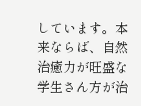しています。本来ならば、自然治癒力が旺盛な学生さん方が治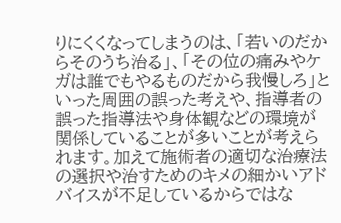りにくくなってしまうのは、「若いのだからそのうち治る」、「その位の痛みやケガは誰でもやるものだから我慢しろ」といった周囲の誤った考えや、指導者の誤った指導法や身体観などの環境が関係していることが多いことが考えられます。加えて施術者の適切な治療法の選択や治すためのキメの細かいアドバイスが不足しているからではな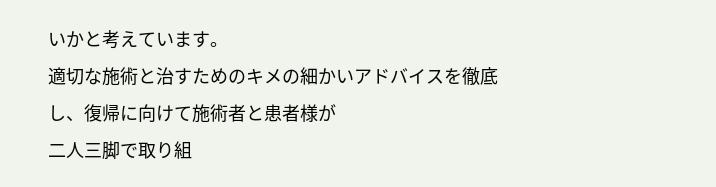いかと考えています。
適切な施術と治すためのキメの細かいアドバイスを徹底し、復帰に向けて施術者と患者様が
二人三脚で取り組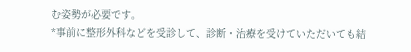む姿勢が必要です。
*事前に整形外科などを受診して、診断・治療を受けていただいても結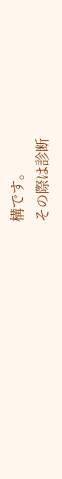構です。
その際は診断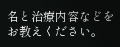名と治療内容などをお教えください。